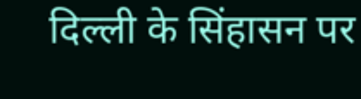दिल्ली के सिंहासन पर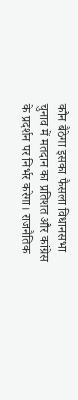कौन बैठेगा इसका फैसला विधानसभा चुनाव में मतदान का प्रतिशत और कांग्रेस के प्रदर्शन पर निर्भर करेगा। राजनैतिक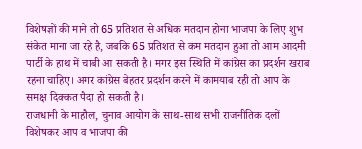विशेषज्ञों की माने तो 65 प्रतिशत से अधिक मतदान होना भाजपा के लिए शुभ संकेत माना जा रहे है, जबकि 65 प्रतिशत से कम मतदान हुआ तो आम आदमी पार्टी के हाथ में चाबी आ सकती है। मगर इस स्थिति में कांग्रेस का प्रदर्शन खराब रहना चाहिए। अगर कांग्रेस बेहतर प्रदर्शन करने में कामयाब रही तो आप के समक्ष दिक्कत पैदा हो सकती है।
राजधानी के माहौल, चुनाव आयोग के साथ-साथ सभी राजनीतिक दलों विशेषकर आप व भाजपा की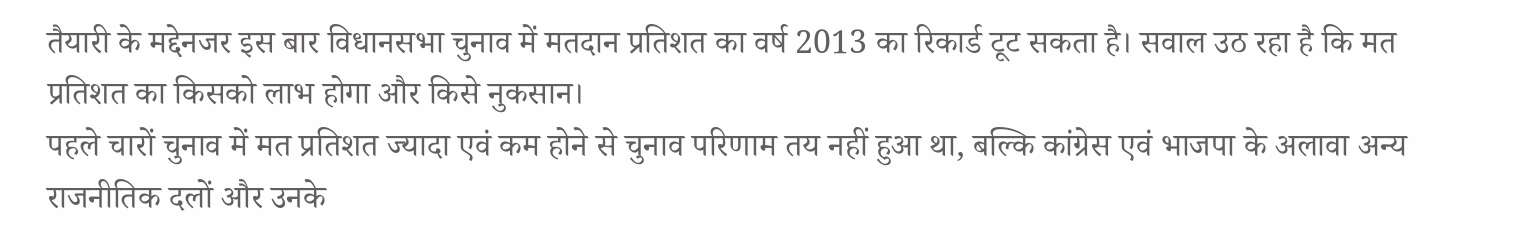तैयारी के मद्देनजर इस बार विधानसभा चुनाव में मतदान प्रतिशत का वर्ष 2013 का रिकार्ड टूट सकता है। सवाल उठ रहा है कि मत प्रतिशत का किसको लाभ होगा और किसे नुकसान।
पहले चारों चुनाव में मत प्रतिशत ज्यादा एवं कम होने से चुनाव परिणाम तय नहीं हुआ था, बल्कि कांग्रेस एवं भाजपा के अलावा अन्य राजनीतिक दलों और उनके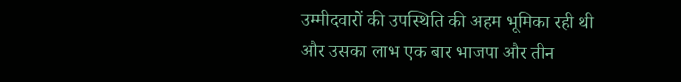उम्मीदवारों की उपस्थिति की अहम भूमिका रही थी और उसका लाभ एक बार भाजपा और तीन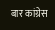बार कांग्रेस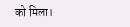को मिला।